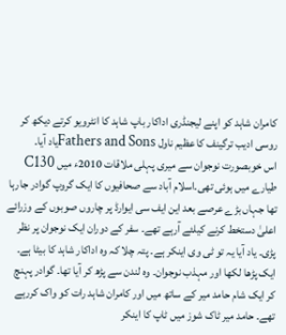کامران شاہد کو اپنے لیجنڈری اداکار باپ شاہد کا انٹرویو کرتے دیکھ کر روسی ادیب ترگینف کا عظیم ناول Fathers and Sonsیاد آیا۔
اس خوبصورت نوجوان سے میری پہلی ملاقات 2010ء میں C130 طیارے میں ہوئی تھی۔اسلام آباد سے صحافیوں کا ایک گروپ گوادر جارہا تھا جہاں بڑے عرصے بعد این ایف سی ایوارڈ پر چاروں صوبوں کے وزرائے اعلیٰ دستخط کرنے کیلئے آرہے تھے۔ سفر کے دوران ایک نوجوان پر نظر پڑی۔ یاد آیا یہ تو ٹی وی اینکر ہے۔ پتہ چلا کہ وہ اداکار شاہد کا بیٹا ہے۔ ایک پڑھا لکھا اور مہذب نوجوان۔ وہ لندن سے پڑھ کر آیا تھا۔ گوادر پہنچ کر ایک شام حامد میر کے ساتھ میں اور کامران شاہد رات کو واک کررہے تھے۔ حامد میر ٹاک شوز میں ٹاپ کا اینکر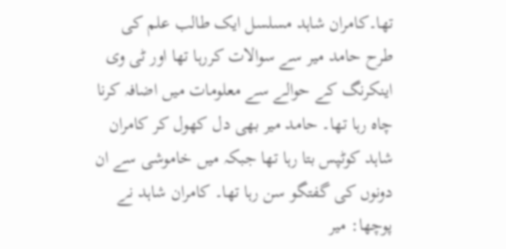تھا۔کامران شاہد مسلسل ایک طالب علم کی طرح حامد میر سے سوالات کررہا تھا اور ٹی وی اینکرنگ کے حوالے سے معلومات میں اضافہ کرنا چاہ رہا تھا۔ حامد میر بھی دل کھول کر کامران شاہد کوٹپس بتا رہا تھا جبکہ میں خاموشی سے ان دونوں کی گفتگو سن رہا تھا۔ کامران شاہد نے پوچھا: میر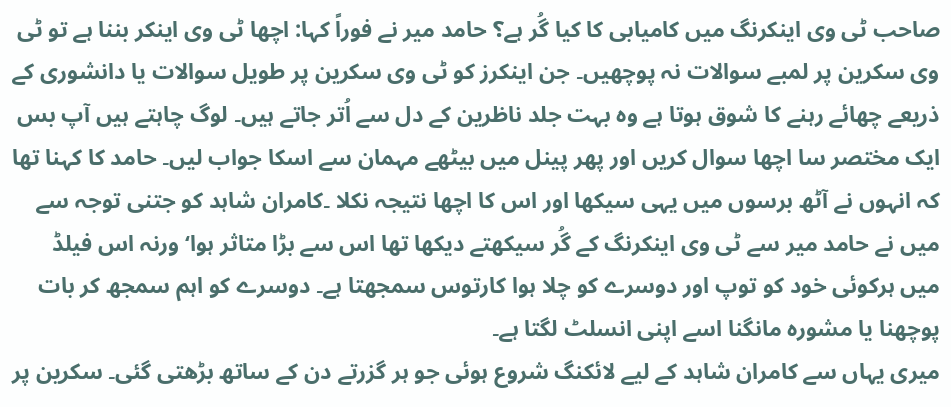صاحب ٹی وی اینکرنگ میں کامیابی کا کیا گُر ہے؟ حامد میر نے فوراً کہا: اچھا ٹی وی اینکر بننا ہے تو ٹی وی سکرین پر لمبے سوالات نہ پوچھیں۔ جن اینکرز کو ٹی وی سکرین پر طویل سوالات یا دانشوری کے ذریعے چھائے رہنے کا شوق ہوتا ہے وہ بہت جلد ناظرین کے دل سے اُتر جاتے ہیں۔ لوگ چاہتے ہیں آپ بس ایک مختصر سا اچھا سوال کریں اور پھر پینل میں بیٹھے مہمان سے اسکا جواب لیں۔ حامد کا کہنا تھا کہ انہوں نے آٹھ برسوں میں یہی سیکھا اور اس کا اچھا نتیجہ نکلا ۔کامران شاہد کو جتنی توجہ سے میں نے حامد میر سے ٹی وی اینکرنگ کے گُر سیکھتے دیکھا تھا اس سے بڑا متاثر ہوا‘ ورنہ اس فیلڈ میں ہرکوئی خود کو توپ اور دوسرے کو چلا ہوا کارتوس سمجھتا ہے۔ دوسرے کو اہم سمجھ کر بات پوچھنا یا مشورہ مانگنا اسے اپنی انسلٹ لگتا ہے۔
میری یہاں سے کامران شاہد کے لیے لائکنگ شروع ہوئی جو ہر گزرتے دن کے ساتھ بڑھتی گئی۔ سکرین پر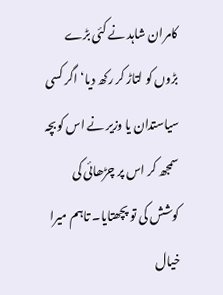کامران شاہد نے کئی بڑے بڑوں کو لتاڑ کر رکھ دیا‘ اگر کسی سیاستدان یا وزیر نے اس کوبچہ سمجھ کر اس پر چڑھائی کی کوشش کی تو پچھتایا۔ تاہم میرا خیال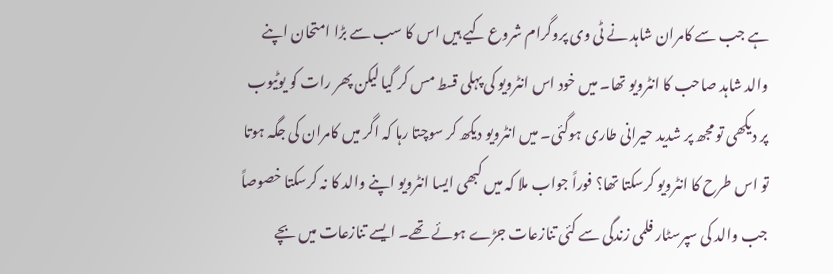ہے جب سے کامران شاہد نے ٹی وی پروگرام شروع کیے ہیں اس کا سب سے بڑا امتحان اپنے والد شاہد صاحب کا انٹرویو تھا۔ میں خود اس انٹرویو کی پہلی قسط مس کر گیا لیکن پھر رات کو یوٹیوب پر دیکھی تو مجھ پر شدید حیرانی طاری ہوگئی۔ میں انٹرویو دیکھ کر سوچتا رہا کہ اگر میں کامران کی جگہ ہوتا تو اس طرح کا انٹرویو کرسکتا تھا؟ فوراً جواب ملا کہ میں کبھی ایسا انٹرویو اپنے والد کا نہ کرسکتا خصوصاً جب والد کی سپرسٹار فلمی زندگی سے کئی تنازعات جڑے ہوئے تھے۔ ایسے تنازعات میں بچے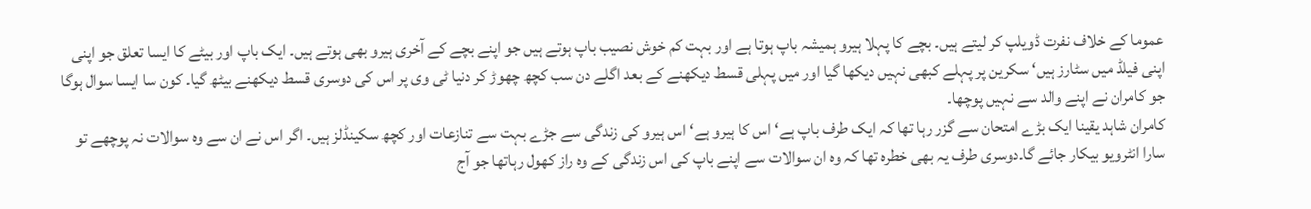عموما کے خلاف نفرت ڈویلپ کر لیتے ہیں۔ بچے کا پہلا ہیرو ہمیشہ باپ ہوتا ہے اور بہت کم خوش نصیب باپ ہوتے ہیں جو اپنے بچے کے آخری ہیرو بھی ہوتے ہیں۔ ایک باپ اور بیٹے کا ایسا تعلق جو اپنی اپنی فیلڈ میں سٹارز ہیں‘ سکرین پر پہلے کبھی نہیں دیکھا گیا اور میں پہلی قسط دیکھنے کے بعد اگلے دن سب کچھ چھوڑ کر دنیا ٹی وی پر اس کی دوسری قسط دیکھنے بیٹھ گیا۔ کون سا ایسا سوال ہوگا جو کامران نے اپنے والد سے نہیں پوچھا۔
کامران شاہد یقینا ایک بڑے امتحان سے گزر رہا تھا کہ ایک طرف باپ ہے‘ اس کا ہیرو ہے‘ اس ہیرو کی زندگی سے جڑے بہت سے تنازعات اور کچھ سکینڈلز ہیں۔ اگر اس نے ان سے وہ سوالات نہ پوچھے تو سارا انٹرویو بیکار جائے گا۔دوسری طرف یہ بھی خطرہ تھا کہ وہ ان سوالات سے اپنے باپ کی اس زندگی کے وہ راز کھول رہاتھا جو آج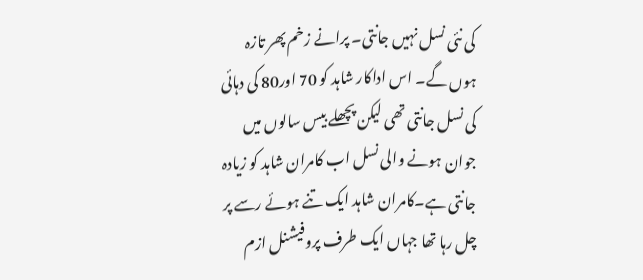کی نئی نسل نہیں جانتی۔ پرانے زخم پھر تازہ ہوں گے۔ اس اداکار شاہد کو 70 اور80 کی دہائی کی نسل جانتی تھی لیکن پچھلے بیس سالوں میں جوان ہونے والی نسل اب کامران شاہد کو زیادہ جانتی ہے۔کامران شاہد ایک تنے ہوئے رسے پر چل رہا تھا جہاں ایک طرف پروفیشنل ازم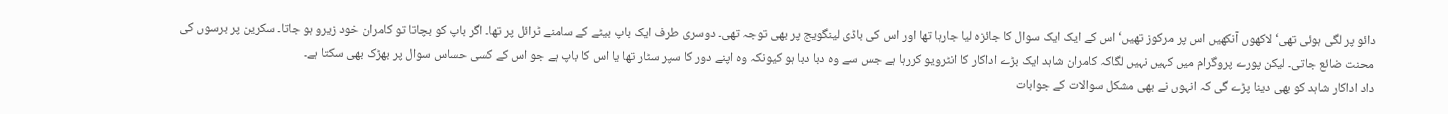دائو پر لگی ہوئی تھی‘ لاکھوں آنکھیں اس پر مرکوز تھیں‘ اس کے ایک ایک سوال کا جائزہ لیا جارہا تھا اور اس کی باڈی لینگویج پر بھی توجہ تھی۔ دوسری طرف ایک باپ بیٹے کے سامنے ٹرائل پر تھا۔ اگر باپ کو بچاتا تو کامران خود زیرو ہو جاتا۔ سکرین پر برسوں کی محنت ضائع جاتی۔ لیکن پورے پروگرام میں کہیں نہیں لگاکہ کامران شاہد ایک بڑے اداکار کا انٹرویو کررہا ہے جس سے وہ دبا دبا ہو کیونکہ وہ اپنے دور کا سپر سٹار تھا یا اس کا باپ ہے جو اس کے کسی حساس سوال پر بھڑک بھی سکتا ہے۔
داد اداکار شاہد کو بھی دینا پڑے گی کہ انہوں نے بھی مشکل سوالات کے جوابات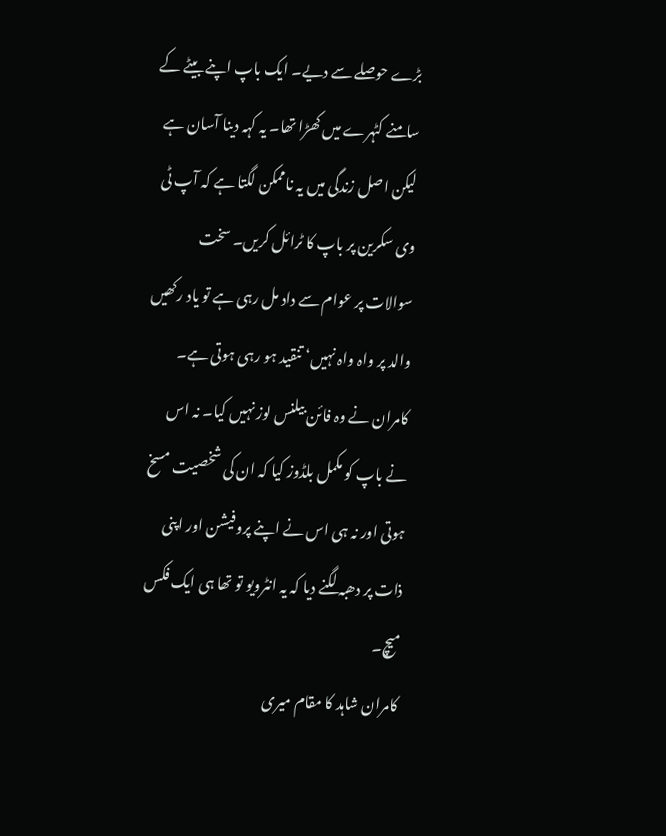بڑے حوصلے سے دیے۔ ایک باپ اپنے بیٹے کے سامنے کٹہرے میں کھڑا تھا۔ یہ کہہ دینا آسان ہے لیکن اصل زندگی میں یہ ناممکن لگتا ہے کہ آپ ٹی وی سکرین پر باپ کا ٹرائل کریں۔ سخت سوالات پر عوام سے داد مل رہی ہے تو یاد رکھیں والد پر واہ واہ نہیں‘ تنقید ہو رہی ہوتی ہے۔ کامران نے وہ فائن بیلنس لوز نہیں کیا۔ نہ اس نے باپ کو مکمل بلڈوز کیا کہ ان کی شخصیت مسخ ہوتی اور نہ ہی اس نے اپنے پروفیشن اور اپنی ذات پر دھبہ لگنے دیا کہ یہ انٹرویو تو تھا ہی ایک فکس میچ۔
کامران شاہد کا مقام میری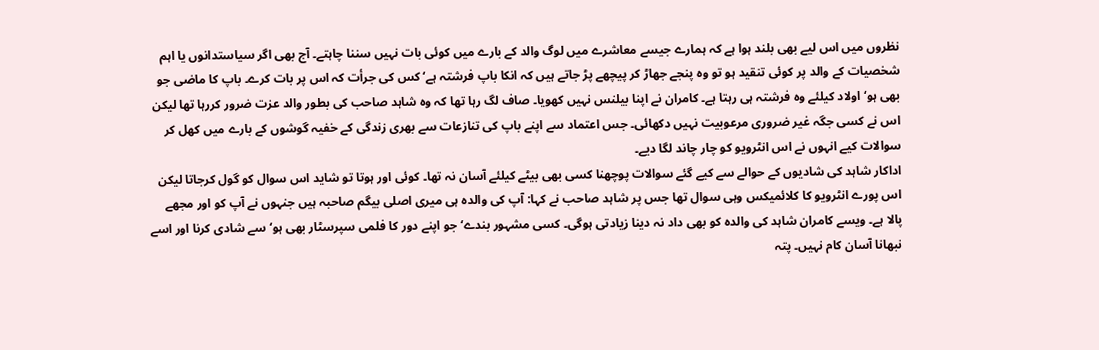نظروں میں اس لیے بھی بلند ہوا ہے کہ ہمارے جیسے معاشرے میں لوگ والد کے بارے میں کوئی بات نہیں سننا چاہتے۔ آج بھی اگر سیاستدانوں یا اہم شخصیات کے والد پر کوئی تنقید ہو تو وہ پنجے جھاڑ کر پیچھے پڑ جاتے ہیں کہ انکا باپ فرشتہ ہے‘ کس کی جرأت کہ اس پر بات کرے۔ باپ کا ماضی جو بھی ہو‘ اولاد کیلئے وہ فرشتہ ہی رہتا ہے۔ کامران نے اپنا بیلنس نہیں کھویا۔ صاف لگ رہا تھا کہ وہ شاہد صاحب کی بطور والد عزت ضرور کررہا تھا لیکن اس نے کسی جگہ غیر ضروری مرعوبیت نہیں دکھائی۔ جس اعتماد سے اپنے باپ کی تنازعات سے بھری زندگی کے خفیہ گوشوں کے بارے میں کھل کر سوالات کیے انہوں نے اس انٹرویو کو چار چاند لگا دیے۔
اداکار شاہد کی شادیوں کے حوالے سے کیے گئے سوالات پوچھنا کسی بھی بیٹے کیلئے آسان نہ تھا۔ کوئی اور ہوتا تو شاید اس سوال کو گول کرجاتا لیکن اس پورے انٹرویو کا کلائمیکس وہی سوال تھا جس پر شاہد صاحب نے کہا: آپ کی والدہ ہی میری اصلی بیگم صاحبہ ہیں جنہوں نے آپ کو اور مجھے پالا ہے۔ ویسے کامران شاہد کی والدہ کو بھی داد نہ دینا زیادتی ہوگی۔ کسی مشہور بندے‘ جو اپنے دور کا فلمی سپرسٹار بھی ہو‘ سے شادی کرنا اور اسے نبھانا آسان کام نہیں۔ پتہ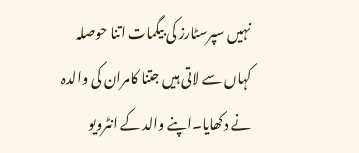نہیں سپرسٹارز کی بیگمات اتنا حوصلہ کہاں سے لاتی ہیں جتنا کامران کی والدہ نے دکھایا۔اپنے والد کے انٹرویو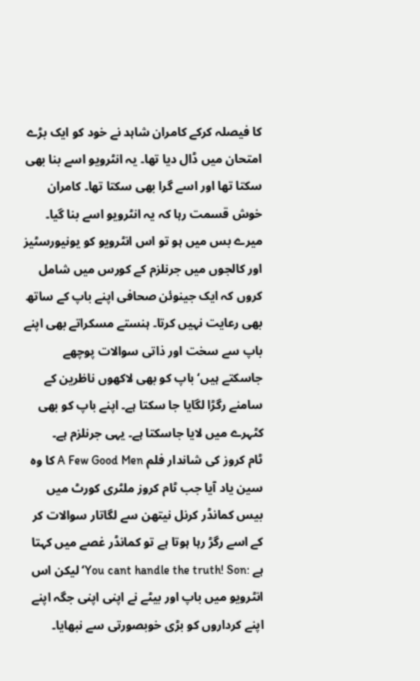کا فیصلہ کرکے کامران شاہد نے خود کو ایک بڑے امتحان میں ڈال دیا تھا۔ یہ انٹرویو اسے بنا بھی سکتا تھا اور اسے گرا بھی سکتا تھا۔ کامران خوش قسمت رہا کہ یہ انٹرویو اسے بنا گیا۔ میرے بس میں ہو تو اس انٹرویو کو یونیورسٹیز اور کالجوں میں جرنلزم کے کورس میں شامل کروں کہ ایک جینوئن صحافی اپنے باپ کے ساتھ بھی رعایت نہیں کرتا۔ ہنستے مسکراتے بھی اپنے باپ سے سخت اور ذاتی سوالات پوچھے جاسکتے ہیں‘ باپ کو بھی لاکھوں ناظرین کے سامنے رگڑا لگایا جا سکتا ہے۔ اپنے باپ کو بھی کٹہرے میں لایا جاسکتا ہے۔ یہی جرنلزم ہے۔
ٹام کروز کی شاندار فلم A Few Good Men کا وہ سین یاد آیا جب ٹام کروز ملٹری کورٹ میں بیس کمانڈر کرنل نیتھن سے لگاتار سوالات کر کے اسے رگڑ رہا ہوتا ہے تو کمانڈر غصے میں کہتا ہے :You cant handle the truth! Son‘لیکن اس انٹرویو میں باپ اور بیٹے نے اپنی اپنی جگہ اپنے اپنے کرداروں کو بڑی خوبصورتی سے نبھایا۔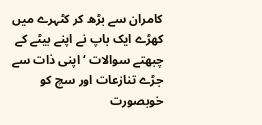کامران سے بڑھ کر کٹہرے میں کھڑے ایک باپ نے اپنے بیٹے کے چبھتے سوالات ‘ اپنی ذات سے جڑے تنازعات اور سچ کو خوبصورت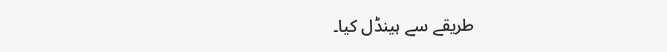طریقے سے ہینڈل کیا۔